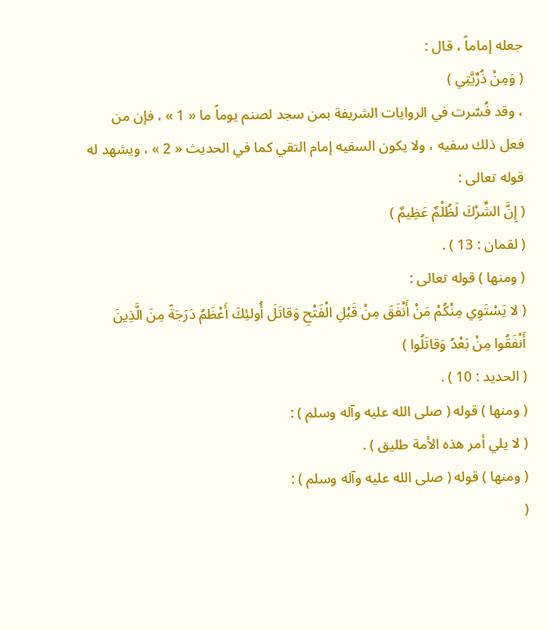جعله إماماً ، قال :
( وَمِنْ ذُرِّيَّتِي )
، وقد فُسّرت في الروايات الشريفة بمن سجد لصنم يوماً ما « 1 » ، فإن من فعل ذلك سفيه ، ولا يكون السفيه إمام التقي كما في الحديث « 2 » ، ويشهد له قوله تعالى :
( إِنَّ الشِّرْكَ لَظُلْمٌ عَظِيمٌ )
( لقمان : 13 ) .
( ومنها ) قوله تعالى :
( لا يَسْتَوِي مِنْكُمْ مَنْ أَنْفَقَ مِنْ قَبْلِ الْفَتْحِ وَقاتَلَ أُولئِكَ أَعْظَمُ دَرَجَةً مِنَ الَّذِينَ أَنْفَقُوا مِنْ بَعْدُ وَقاتَلُوا )
( الحديد : 10 ) .
( ومنها ) قوله ( صلى الله عليه وآله وسلم ) :
( لا يلي أمر هذه الأمة طليق ) .
( ومنها ) قوله ( صلى الله عليه وآله وسلم ) :
(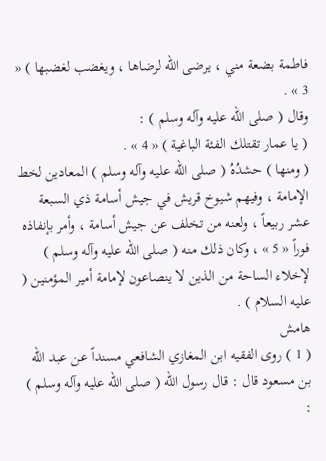فاطمة بضعة مني ، يرضى الله لرضاها ، ويغضب لغضبها ) « 3 » .
وقال ( صلى الله عليه وآله وسلم ) :
( يا عمار تقتلك الفئة الباغية ) « 4 » .
( ومنها ) حشدُهُ ( صلى الله عليه وآله وسلم ) المعادين لخط الإمامة ، وفيهم شيوخ قريش في جيش أسامة ذي السبعة عشر ربيعاً ، ولعنه من تخلف عن جيش أسامة ، وأمر بإنفاذه فوراً « 5 » ، وكان ذلك منه ( صلى الله عليه وآله وسلم ) لإخلاء الساحة من الذين لا ينصاعون لإمامة أمير المؤمنين ( عليه السلام ) .
هامش
( 1 ) روى الفقيه ابن المغازي الشافعي مسنداً عن عبد الله بن مسعود قال : قال رسول الله ( صلى الله عليه وآله وسلم ) :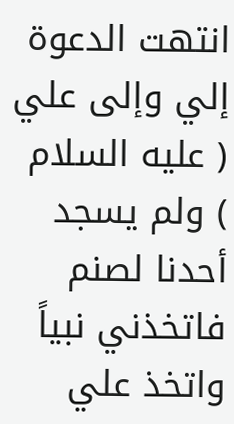انتهت الدعوة إلي وإلى علي ( عليه السلام ) ولم يسجد أحدنا لصنم فاتخذني نبياً واتخذ علي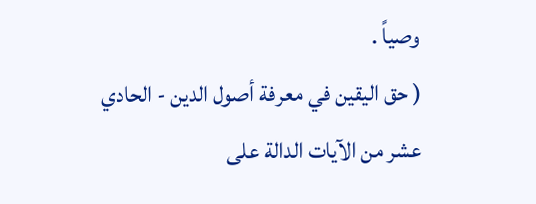وصياً .
( حق اليقين في معرفة أصول الدين - الحادي عشر من الآيات الدالة على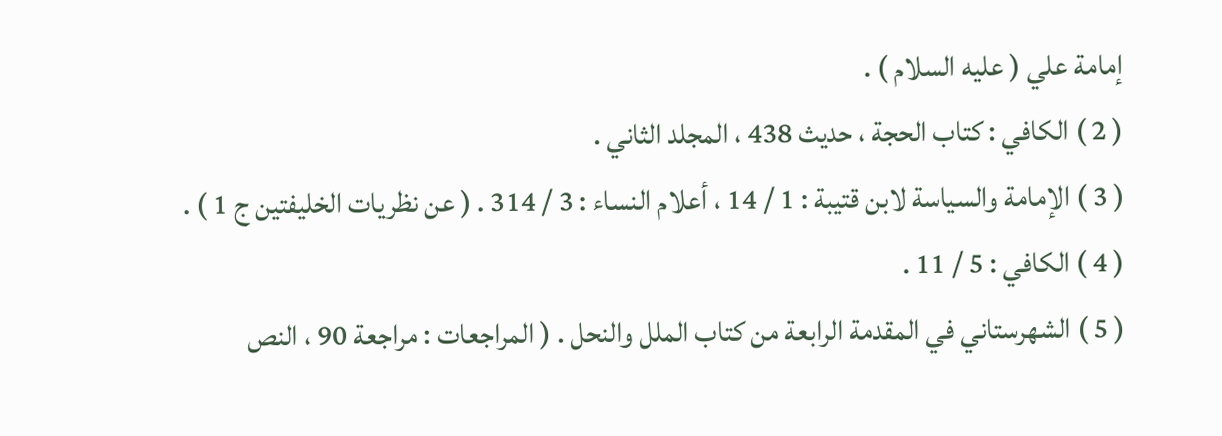إمامة علي ( عليه السلام ) .
( 2 ) الكافي : كتاب الحجة ، حديث 438 ، المجلد الثاني .
( 3 ) الإمامة والسياسة لابن قتيبة : 1 / 14 ، أعلام النساء : 3 / 314 . ( عن نظريات الخليفتين ج 1 ) .
( 4 ) الكافي : 5 / 11 .
( 5 ) الشهرستاني في المقدمة الرابعة من كتاب الملل والنحل . ( المراجعات : مراجعة 90 ، النص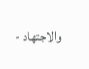والاجتهاد -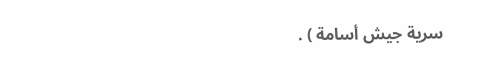سرية جيش أسامة ) .